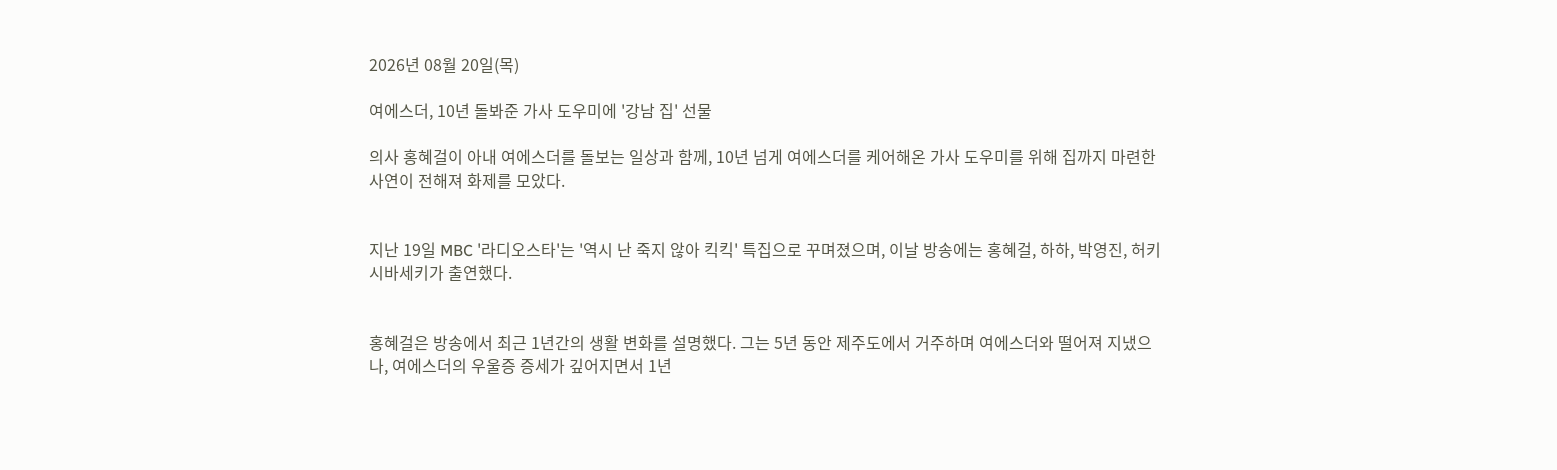2026년 08월 20일(목)

여에스더, 10년 돌봐준 가사 도우미에 '강남 집' 선물

의사 홍혜걸이 아내 여에스더를 돌보는 일상과 함께, 10년 넘게 여에스더를 케어해온 가사 도우미를 위해 집까지 마련한 사연이 전해져 화제를 모았다.


지난 19일 MBC '라디오스타'는 '역시 난 죽지 않아 킥킥' 특집으로 꾸며졌으며, 이날 방송에는 홍혜걸, 하하, 박영진, 허키 시바세키가 출연했다.


홍혜걸은 방송에서 최근 1년간의 생활 변화를 설명했다. 그는 5년 동안 제주도에서 거주하며 여에스더와 떨어져 지냈으나, 여에스더의 우울증 증세가 깊어지면서 1년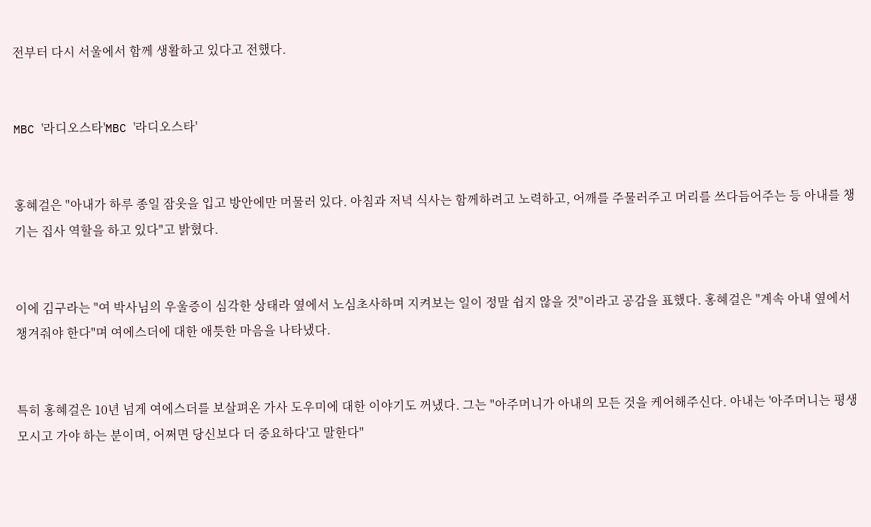전부터 다시 서울에서 함께 생활하고 있다고 전했다.


MBC '라디오스타'MBC '라디오스타'


홍혜걸은 "아내가 하루 종일 잠옷을 입고 방안에만 머물러 있다. 아침과 저녁 식사는 함께하려고 노력하고, 어깨를 주물러주고 머리를 쓰다듬어주는 등 아내를 챙기는 집사 역할을 하고 있다"고 밝혔다.


이에 김구라는 "여 박사님의 우울증이 심각한 상태라 옆에서 노심초사하며 지켜보는 일이 정말 쉽지 않을 것"이라고 공감을 표했다. 홍혜걸은 "계속 아내 옆에서 챙겨줘야 한다"며 여에스더에 대한 애틋한 마음을 나타냈다.


특히 홍혜걸은 10년 넘게 여에스더를 보살펴온 가사 도우미에 대한 이야기도 꺼냈다. 그는 "아주머니가 아내의 모든 것을 케어해주신다. 아내는 '아주머니는 평생 모시고 가야 하는 분이며, 어쩌면 당신보다 더 중요하다'고 말한다"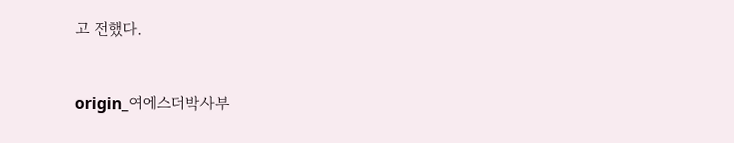고 전했다.


origin_여에스더박사부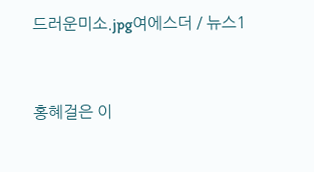드러운미소.jpg여에스더 / 뉴스1


홍혜걸은 이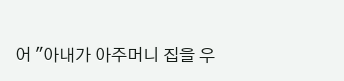어 "아내가 아주머니 집을 우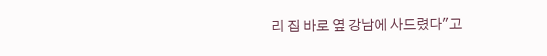리 집 바로 옆 강남에 사드렸다"고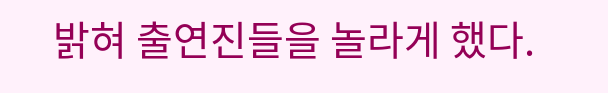밝혀 출연진들을 놀라게 했다.